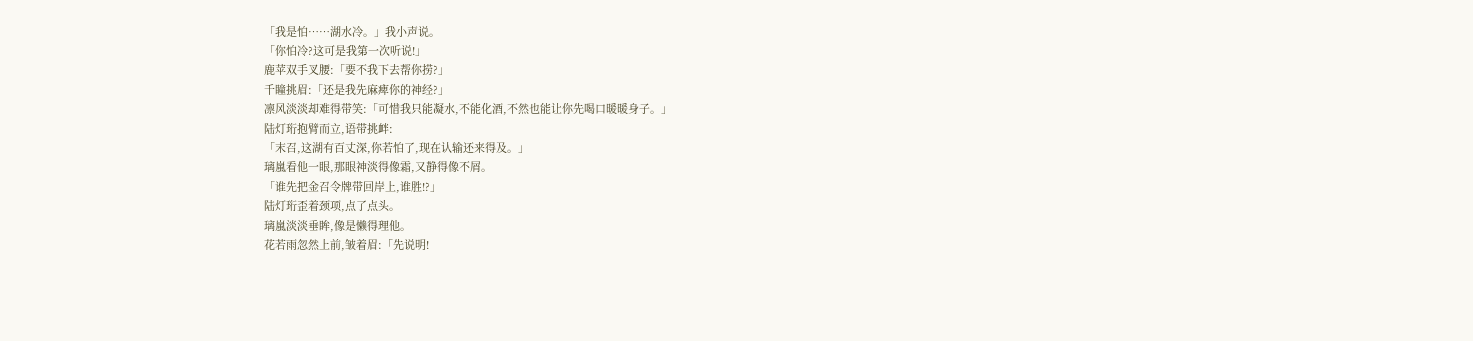「我是怕……湖水冷。」我小声说。
「你怕冷?这可是我第一次听说!」
鹿苹双手叉腰:「要不我下去帮你捞?」
千瞳挑眉:「还是我先麻痺你的神经?」
凛风淡淡却难得带笑:「可惜我只能凝水,不能化酒,不然也能让你先喝口暖暖身子。」
陆灯珩抱臂而立,语带挑衅:
「末召,这湖有百丈深,你若怕了,现在认输还来得及。」
璃嵐看他一眼,那眼神淡得像霜,又静得像不屑。
「谁先把金召令牌带回岸上,谁胜!?」
陆灯珩歪着颈项,点了点头。
璃嵐淡淡垂眸,像是懒得理他。
花若雨忽然上前,皱着眉:「先说明!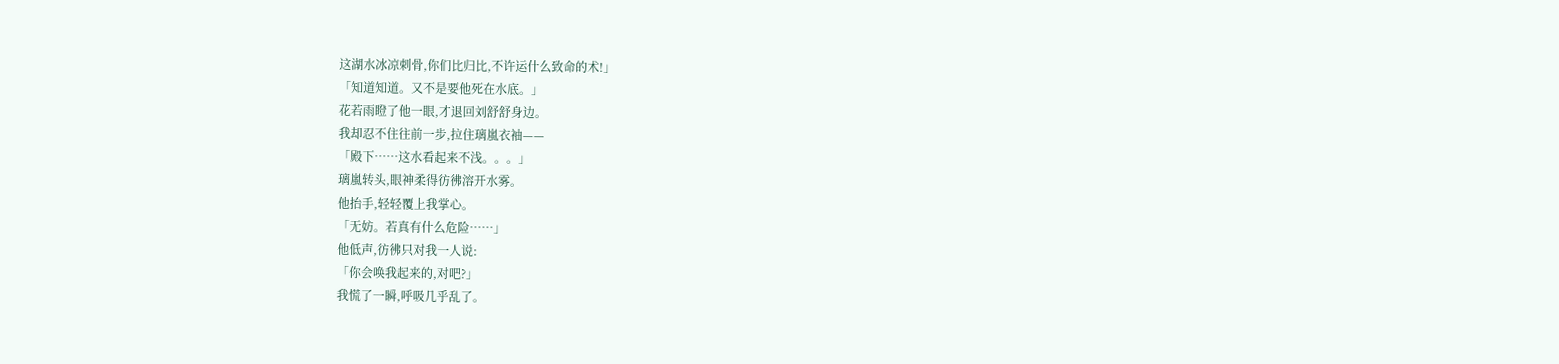这湖水冰凉刺骨,你们比归比,不许运什么致命的术!」
「知道知道。又不是要他死在水底。」
花若雨瞪了他一眼,才退回刘舒舒身边。
我却忍不住往前一步,拉住璃嵐衣袖——
「殿下……这水看起来不浅。。。」
璃嵐转头,眼神柔得彷彿溶开水雾。
他抬手,轻轻覆上我掌心。
「无妨。若真有什么危险……」
他低声,彷彿只对我一人说:
「你会唤我起来的,对吧?」
我慌了一瞬,呼吸几乎乱了。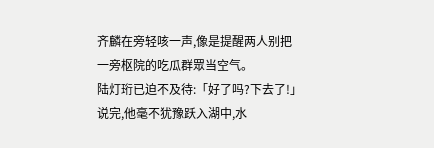齐麟在旁轻咳一声,像是提醒两人别把一旁枢院的吃瓜群眾当空气。
陆灯珩已迫不及待:「好了吗?下去了!」
说完,他毫不犹豫跃入湖中,水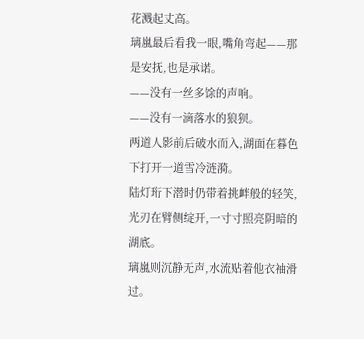花溅起丈高。
璃嵐最后看我一眼,嘴角弯起——那是安抚,也是承诺。
——没有一丝多馀的声响。
——没有一滴落水的狼狈。
两道人影前后破水而入,湖面在暮色下打开一道雪冷涟漪。
陆灯珩下潜时仍带着挑衅般的轻笑,光刃在臂侧绽开,一寸寸照亮阴暗的湖底。
璃嵐则沉静无声,水流贴着他衣袖滑过。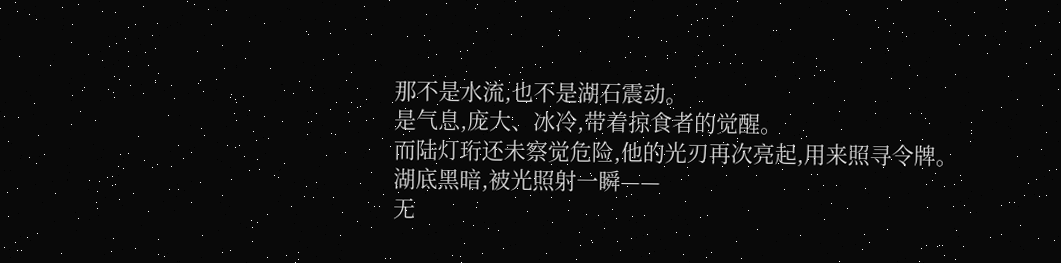那不是水流,也不是湖石震动。
是气息,庞大、冰冷,带着掠食者的觉醒。
而陆灯珩还未察觉危险,他的光刃再次亮起,用来照寻令牌。
湖底黑暗,被光照射一瞬——
无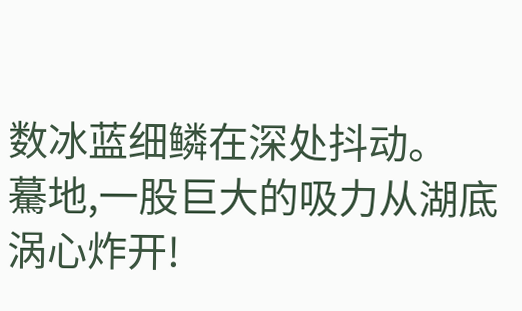数冰蓝细鳞在深处抖动。
驀地,一股巨大的吸力从湖底涡心炸开!